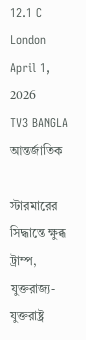12.1 C
London
April 1, 2026
TV3 BANGLA
আন্তর্জাতিক

স্টারমারের সিদ্ধান্তে ক্ষুব্ধ ট্রাম্প, যুক্তরাজ্য-যুক্তরাষ্ট্র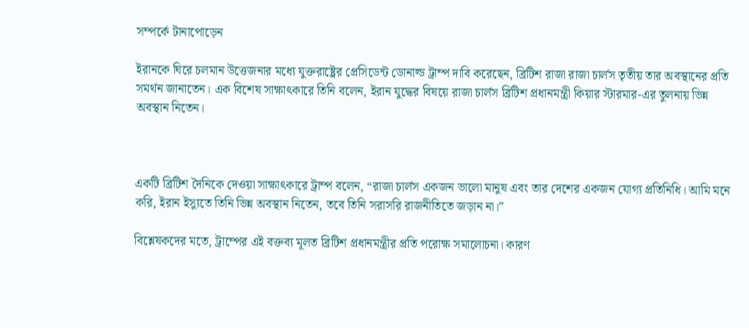সম্পর্কে টানাপোড়েন

ইরানকে ঘিরে চলমান উত্তেজনার মধ্যে যুক্তরাষ্ট্রের প্রেসিডেন্ট ডোনাল্ড ট্রাম্প দাবি করেছেন, ব্রিটিশ রাজা রাজা চার্লস তৃতীয় তার অবস্থানের প্রতি সমর্থন জানাতেন। এক বিশেষ সাক্ষাৎকারে তিনি বলেন, ইরান যুদ্ধের বিষয়ে রাজা চার্লস ব্রিটিশ প্রধানমন্ত্রী কিয়ার স্টারমার-এর তুলনায় ভিন্ন অবস্থান নিতেন।



একটি ব্রিটিশ দৈনিকে দেওয়া সাক্ষাৎকারে ট্রাম্প বলেন, “রাজা চার্লস একজন ভালো মানুষ এবং তার দেশের একজন যোগ্য প্রতিনিধি। আমি মনে করি, ইরান ইস্যুতে তিনি ভিন্ন অবস্থান নিতেন, তবে তিনি সরাসরি রাজনীতিতে জড়ান না।”

বিশ্লেষকদের মতে, ট্রাম্পের এই বক্তব্য মূলত ব্রিটিশ প্রধানমন্ত্রীর প্রতি পরোক্ষ সমালোচনা। কারণ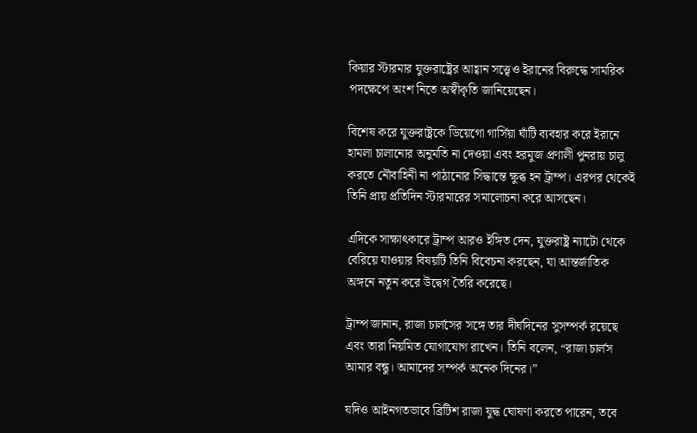কিয়ার স্টারমার যুক্তরাষ্ট্রের আহ্বান সত্ত্বেও ইরানের বিরুদ্ধে সামরিক পদক্ষেপে অংশ নিতে অস্বীকৃতি জানিয়েছেন।

বিশেষ করে যুক্তরাষ্ট্রকে ডিয়েগো গার্সিয়া ঘাঁটি ব্যবহার করে ইরানে হামলা চালানোর অনুমতি না দেওয়া এবং হরমুজ প্রণালী পুনরায় চালু করতে নৌবাহিনী না পাঠানোর সিদ্ধান্তে ক্ষুব্ধ হন ট্রাম্প। এরপর থেকেই তিনি প্রায় প্রতিদিন স্টারমারের সমালোচনা করে আসছেন।

এদিকে সাক্ষাৎকারে ট্রাম্প আরও ইঙ্গিত দেন, যুক্তরাষ্ট্র ন্যাটো থেকে বেরিয়ে যাওয়ার বিষয়টি তিনি বিবেচনা করছেন, যা আন্তর্জাতিক অঙ্গনে নতুন করে উদ্বেগ তৈরি করেছে।

ট্রাম্প জানান, রাজা চার্লসের সঙ্গে তার দীর্ঘদিনের সুসম্পর্ক রয়েছে এবং তারা নিয়মিত যোগাযোগ রাখেন। তিনি বলেন, “রাজা চার্লস আমার বন্ধু। আমাদের সম্পর্ক অনেক দিনের।”

যদিও আইনগতভাবে ব্রিটিশ রাজা যুদ্ধ ঘোষণা করতে পারেন, তবে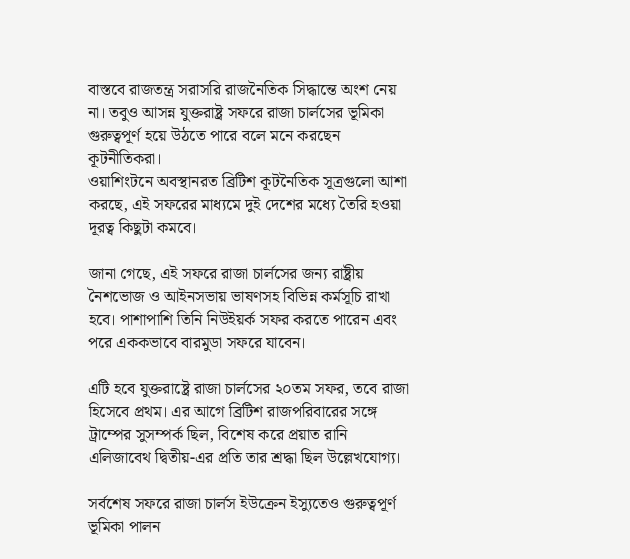বাস্তবে রাজতন্ত্র সরাসরি রাজনৈতিক সিদ্ধান্তে অংশ নেয় না। তবুও আসন্ন যুক্তরাষ্ট্র সফরে রাজা চার্লসের ভূমিকা গুরুত্বপূর্ণ হয়ে উঠতে পারে বলে মনে করছেন কূটনীতিকরা।
ওয়াশিংটনে অবস্থানরত ব্রিটিশ কূটনৈতিক সূত্রগুলো আশা করছে, এই সফরের মাধ্যমে দুই দেশের মধ্যে তৈরি হওয়া দূরত্ব কিছুটা কমবে।

জানা গেছে, এই সফরে রাজা চার্লসের জন্য রাষ্ট্রীয় নৈশভোজ ও আইনসভায় ভাষণসহ বিভিন্ন কর্মসূচি রাখা হবে। পাশাপাশি তিনি নিউইয়র্ক সফর করতে পারেন এবং পরে এককভাবে বারমুডা সফরে যাবেন।

এটি হবে যুক্তরাষ্ট্রে রাজা চার্লসের ২০তম সফর, তবে রাজা হিসেবে প্রথম। এর আগে ব্রিটিশ রাজপরিবারের সঙ্গে ট্রাম্পের সুসম্পর্ক ছিল, বিশেষ করে প্রয়াত রানি এলিজাবেথ দ্বিতীয়-এর প্রতি তার শ্রদ্ধা ছিল উল্লেখযোগ্য।

সর্বশেষ সফরে রাজা চার্লস ইউক্রেন ইস্যুতেও গুরুত্বপূর্ণ ভূমিকা পালন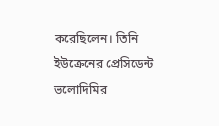করেছিলেন। তিনি ইউক্রেনের প্রেসিডেন্ট ভলোদিমির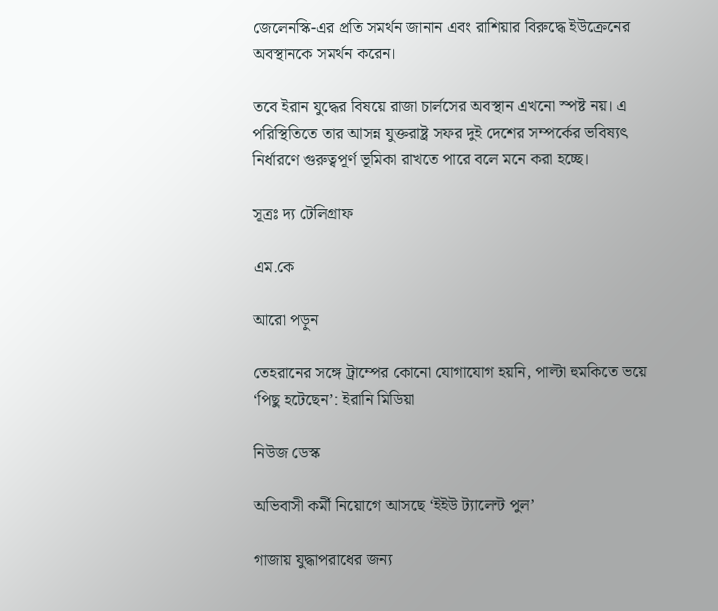জেলেনস্কি-এর প্রতি সমর্থন জানান এবং রাশিয়ার বিরুদ্ধে ইউক্রেনের অবস্থানকে সমর্থন করেন।

তবে ইরান যুদ্ধের বিষয়ে রাজা চার্লসের অবস্থান এখনো স্পষ্ট নয়। এ পরিস্থিতিতে তার আসন্ন যুক্তরাষ্ট্র সফর দুই দেশের সম্পর্কের ভবিষ্যৎ নির্ধারণে গুরুত্বপূর্ণ ভূমিকা রাখতে পারে বলে মনে করা হচ্ছে।

সূত্রঃ দ্য টেলিগ্রাফ

এম.কে

আরো পড়ুন

তেহরানের সঙ্গে ট্রাম্পের কোনো যোগাযোগ হয়নি, পাল্টা হুমকিতে ভয়ে ‘পিছু হটেছেন’: ইরানি মিডিয়া

নিউজ ডেস্ক

অভিবাসী কর্মী নিয়োগে আসছে ‘ইইউ ট্যালেন্ট পুল’

গাজায় যুদ্ধাপরাধের জন্য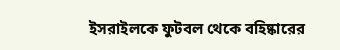ইসরাইলকে ফুটবল থেকে বহিষ্কারের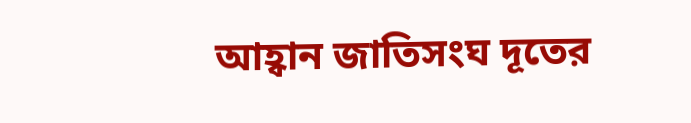আহ্বান জাতিসংঘ দূতের